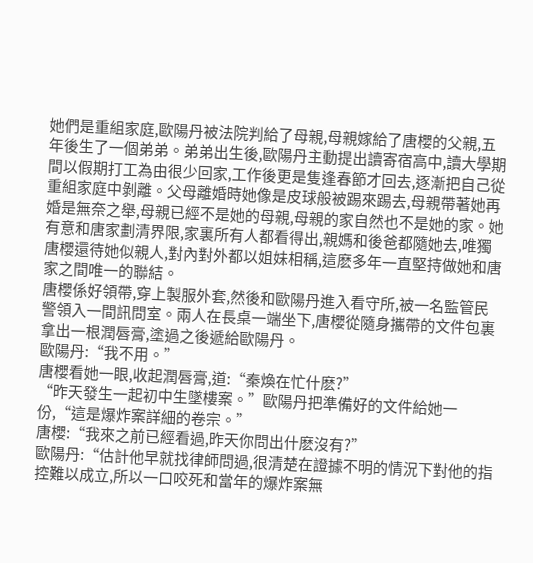她們是重組家庭,歐陽丹被法院判給了母親,母親嫁給了唐櫻的父親,五年後生了一個弟弟。弟弟出生後,歐陽丹主動提出讀寄宿高中,讀大學期間以假期打工為由很少回家,工作後更是隻逢春節才回去,逐漸把自己從重組家庭中剝離。父母離婚時她像是皮球般被踢來踢去,母親帶著她再婚是無奈之舉,母親已經不是她的母親,母親的家自然也不是她的家。她有意和唐家劃清界限,家裏所有人都看得出,親媽和後爸都隨她去,唯獨唐櫻還待她似親人,對內對外都以姐妹相稱,這麽多年一直堅持做她和唐家之間唯一的聯結。
唐櫻係好領帶,穿上製服外套,然後和歐陽丹進入看守所,被一名監管民警領入一間訊問室。兩人在長桌一端坐下,唐櫻從隨身攜帶的文件包裏拿出一根潤唇膏,塗過之後遞給歐陽丹。
歐陽丹:“我不用。”
唐櫻看她一眼,收起潤唇膏,道:“秦煥在忙什麽?”
“昨天發生一起初中生墜樓案。”歐陽丹把準備好的文件給她一份,“這是爆炸案詳細的卷宗。”
唐櫻:“我來之前已經看過,昨天你問出什麽沒有?”
歐陽丹:“估計他早就找律師問過,很清楚在證據不明的情況下對他的指控難以成立,所以一口咬死和當年的爆炸案無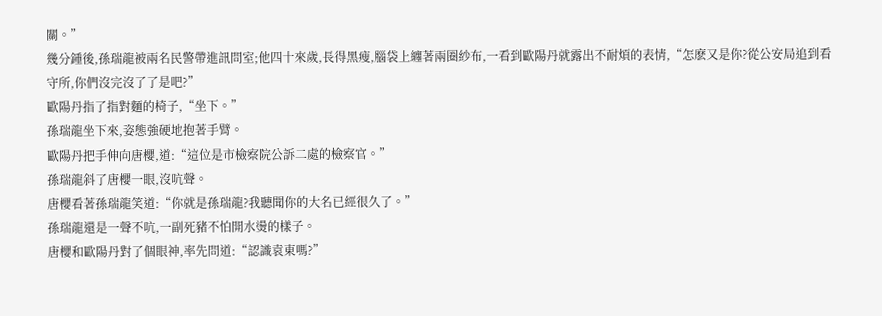關。”
幾分鍾後,孫瑞龍被兩名民警帶進訊問室;他四十來歲,長得黑瘦,腦袋上纏著兩圈紗布,一看到歐陽丹就露出不耐煩的表情,“怎麽又是你?從公安局追到看守所,你們沒完沒了了是吧?”
歐陽丹指了指對麵的椅子,“坐下。”
孫瑞龍坐下來,姿態強硬地抱著手臂。
歐陽丹把手伸向唐櫻,道:“這位是市檢察院公訴二處的檢察官。”
孫瑞龍斜了唐櫻一眼,沒吭聲。
唐櫻看著孫瑞龍笑道:“你就是孫瑞龍?我聽聞你的大名已經很久了。”
孫瑞龍還是一聲不吭,一副死豬不怕開水燙的樣子。
唐櫻和歐陽丹對了個眼神,率先問道:“認識袁東嗎?”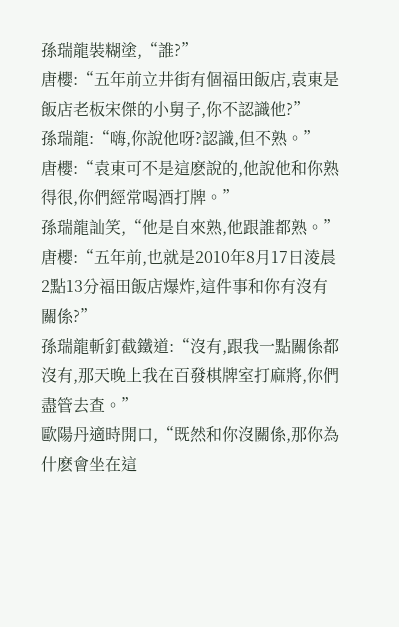孫瑞龍裝糊塗,“誰?”
唐櫻:“五年前立井街有個福田飯店,袁東是飯店老板宋傑的小舅子,你不認識他?”
孫瑞龍:“嗨,你說他呀?認識,但不熟。”
唐櫻:“袁東可不是這麽說的,他說他和你熟得很,你們經常喝酒打牌。”
孫瑞龍訕笑,“他是自來熟,他跟誰都熟。”
唐櫻:“五年前,也就是2010年8月17日淩晨2點13分福田飯店爆炸,這件事和你有沒有關係?”
孫瑞龍斬釘截鐵道:“沒有,跟我一點關係都沒有,那天晚上我在百發棋牌室打麻將,你們盡管去查。”
歐陽丹適時開口,“既然和你沒關係,那你為什麽會坐在這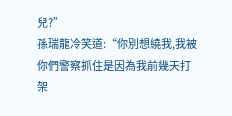兒?”
孫瑞龍冷笑道:“你別想繞我,我被你們警察抓住是因為我前幾天打架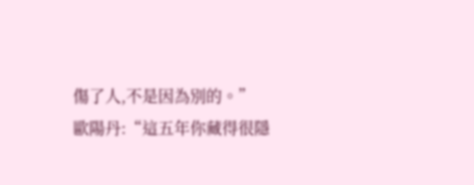傷了人,不是因為別的。”
歐陽丹:“這五年你藏得很隱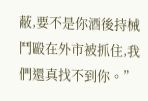蔽,要不是你酒後持械鬥毆在外市被抓住,我們還真找不到你。”